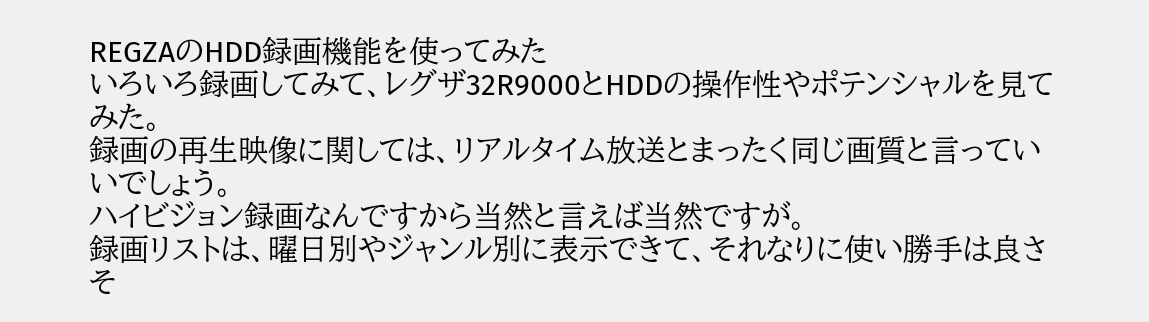REGZAのHDD録画機能を使ってみた
いろいろ録画してみて、レグザ32R9000とHDDの操作性やポテンシャルを見てみた。
録画の再生映像に関しては、リアルタイム放送とまったく同じ画質と言っていいでしょう。
ハイビジョン録画なんですから当然と言えば当然ですが。
録画リストは、曜日別やジャンル別に表示できて、それなりに使い勝手は良さそ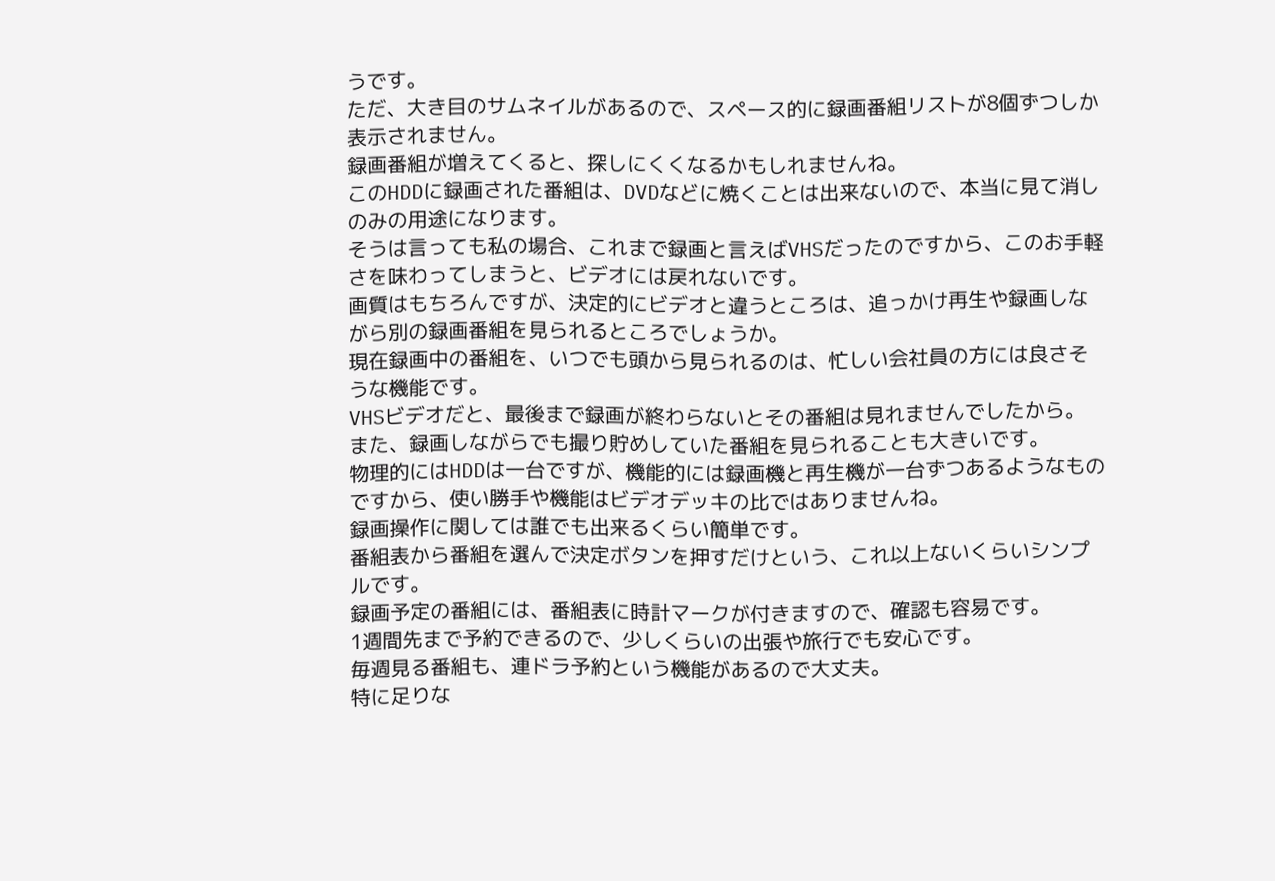うです。
ただ、大き目のサムネイルがあるので、スペース的に録画番組リストが8個ずつしか表示されません。
録画番組が増えてくると、探しにくくなるかもしれませんね。
このHDDに録画された番組は、DVDなどに焼くことは出来ないので、本当に見て消しのみの用途になります。
そうは言っても私の場合、これまで録画と言えばVHSだったのですから、このお手軽さを味わってしまうと、ビデオには戻れないです。
画質はもちろんですが、決定的にビデオと違うところは、追っかけ再生や録画しながら別の録画番組を見られるところでしょうか。
現在録画中の番組を、いつでも頭から見られるのは、忙しい会社員の方には良さそうな機能です。
VHSビデオだと、最後まで録画が終わらないとその番組は見れませんでしたから。
また、録画しながらでも撮り貯めしていた番組を見られることも大きいです。
物理的にはHDDは一台ですが、機能的には録画機と再生機が一台ずつあるようなものですから、使い勝手や機能はビデオデッキの比ではありませんね。
録画操作に関しては誰でも出来るくらい簡単です。
番組表から番組を選んで決定ボタンを押すだけという、これ以上ないくらいシンプルです。
録画予定の番組には、番組表に時計マークが付きますので、確認も容易です。
1週間先まで予約できるので、少しくらいの出張や旅行でも安心です。
毎週見る番組も、連ドラ予約という機能があるので大丈夫。
特に足りな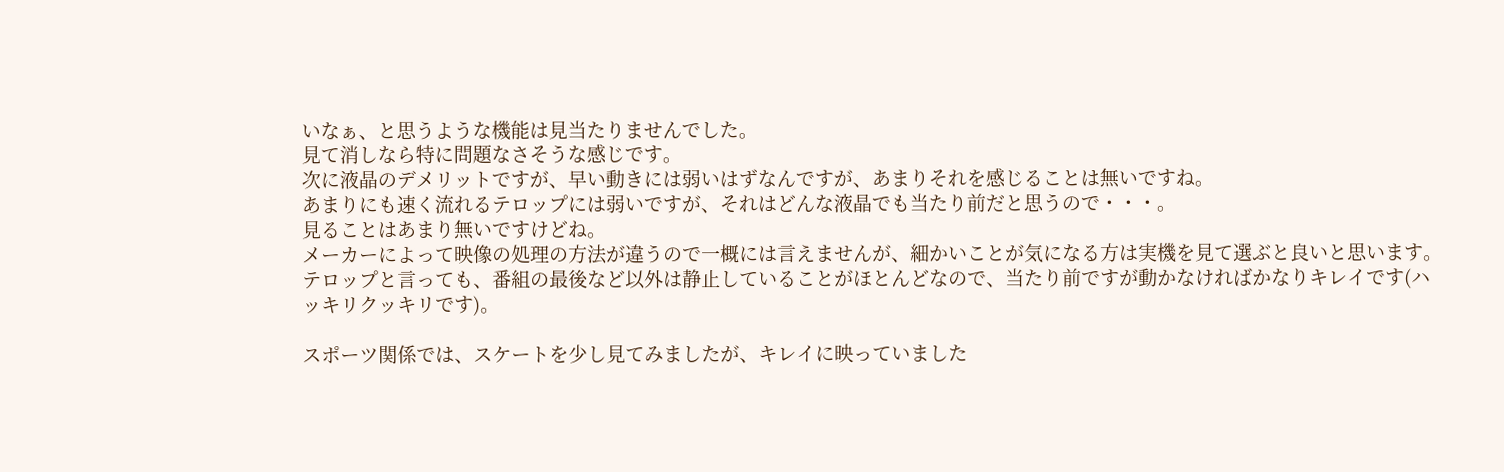いなぁ、と思うような機能は見当たりませんでした。
見て消しなら特に問題なさそうな感じです。
次に液晶のデメリットですが、早い動きには弱いはずなんですが、あまりそれを感じることは無いですね。
あまりにも速く流れるテロップには弱いですが、それはどんな液晶でも当たり前だと思うので・・・。
見ることはあまり無いですけどね。
メーカーによって映像の処理の方法が違うので一概には言えませんが、細かいことが気になる方は実機を見て選ぶと良いと思います。
テロップと言っても、番組の最後など以外は静止していることがほとんどなので、当たり前ですが動かなければかなりキレイです(ハッキリクッキリです)。

スポーツ関係では、スケートを少し見てみましたが、キレイに映っていました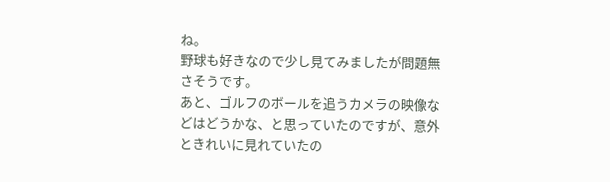ね。
野球も好きなので少し見てみましたが問題無さそうです。
あと、ゴルフのボールを追うカメラの映像などはどうかな、と思っていたのですが、意外ときれいに見れていたの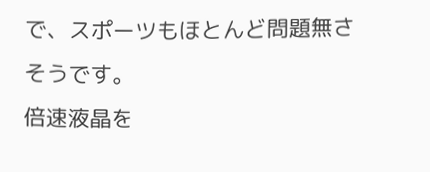で、スポーツもほとんど問題無さそうです。
倍速液晶を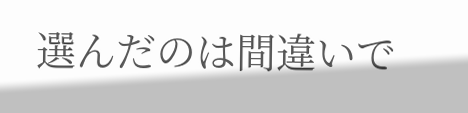選んだのは間違いで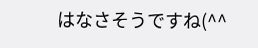はなさそうですね(^^